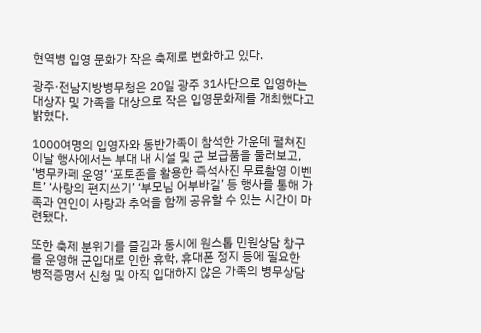현역병 입영 문화가 작은 축제로 변화하고 있다.

광주·전남지방병무청은 20일 광주 31사단으로 입영하는 대상자 및 가족을 대상으로 작은 입영문화제를 개최했다고 밝혔다.

1000여명의 입영자와 동반가족이 참석한 가운데 펼쳐진 이날 행사에서는 부대 내 시설 및 군 보급품을 둘러보고, ‘병무카페 운영’ ‘포토존을 활용한 즉석사진 무료촬영 이벤트’ ‘사랑의 편지쓰기’ ‘부모님 어부바길’ 등 행사를 통해 가족과 연인이 사랑과 추억을 함께 공유할 수 있는 시간이 마련됐다.

또한 축제 분위기를 즐김과 동시에 원스톱 민원상담 창구를 운영해 군입대로 인한 휴학, 휴대폰 정지 등에 필요한 병적증명서 신청 및 아직 입대하지 않은 가족의 병무상담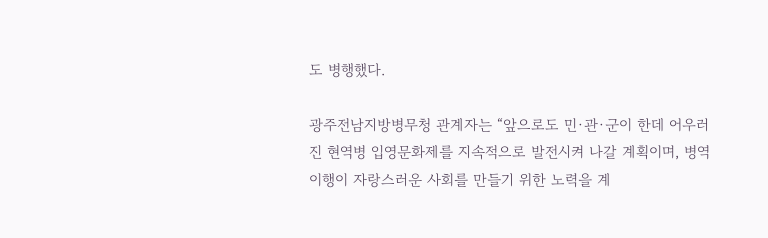도 병행했다.

광주전남지방병무청 관계자는 “앞으로도 민·관·군이 한데 어우러진 현역병 입영문화제를 지속적으로 발전시켜 나갈 계획이며, 병역이행이 자랑스러운 사회를 만들기 위한 노력을 계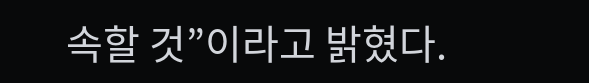속할 것”이라고 밝혔다.